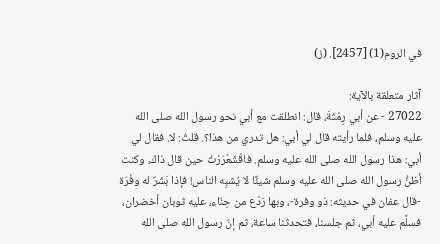في الروم(1) [2457]. (ز)

آثار متعلقة بالآية:
27022 - عن أبي رِمْثَةَ، قال: انطلقت مع أبي نحو رسول الله صلى الله عليه وسلم، فلما رأيته قال لي أبي: هل تدري من هذا؟. قلتُ: لا. فقال لي أبي: هذا رسول الله صلى الله عليه وسلم. فاقْشَعْرَرْتُ حين قال ذاك، وكنت أظنُّ رسول الله صلى الله عليه وسلم شيئًا لا يُشبِه الناس! فإذا بَشَرٌ له وفْرَة -قال عفان في حديثه: ذو وفرة-، وبها رَدْع من حِنّاء، عليه ثوبان أخضران، فسلَّم عليه أبي، ثم جلسنا، فتحدثنا ساعة، ثم إنّ رسول الله صلى الله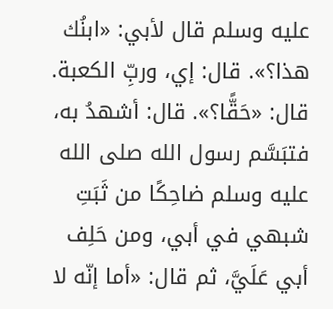عليه وسلم قال لأبي: «ابنُك هذا؟». قال: إي، وربِّ الكعبة. قال: «حَقًّا؟». قال: أشهدُ به، فتبَسَّم رسول الله صلى الله عليه وسلم ضاحِكًا من ثَبَتِ شبهي في أبي، ومن حَلِف أبي عَلَيَّ، ثم قال: «أما إنّه لا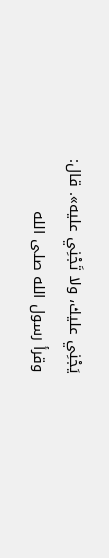يَجْنِي عليك، ولا تَجْنِي عليه». قال: وقرأ رسول الله صلى الله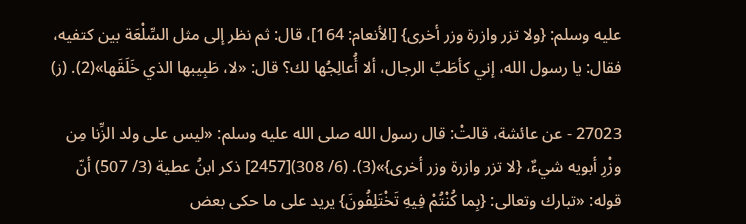عليه وسلم: {ولا تزر وازرة وزر أخرى} [الأنعام: 164]، قال: ثم نظر إلى مثل السِّلْعَة بين كتفيه، فقال: يا رسول الله، إني كأطَبِّ الرجال، ألا أُعالِجُها لك؟ قال: «لا، طَبِيبها الذي خَلَقَها»(2). (ز)

27023 - عن عائشة، قالتْ: قال رسول الله صلى الله عليه وسلم: «ليس على ولد الزِّنا مِن وزْرِ أبويه شيءٌ، {لا تزر وازرة وزر أخرى}»(3). (6/ 308)[2457] ذكر ابنُ عطية (3/ 507) أنّ قوله: «تبارك وتعالى: {بِما كُنْتُمْ فِيهِ تَخْتَلِفُونَ} يريد على ما حكى بعض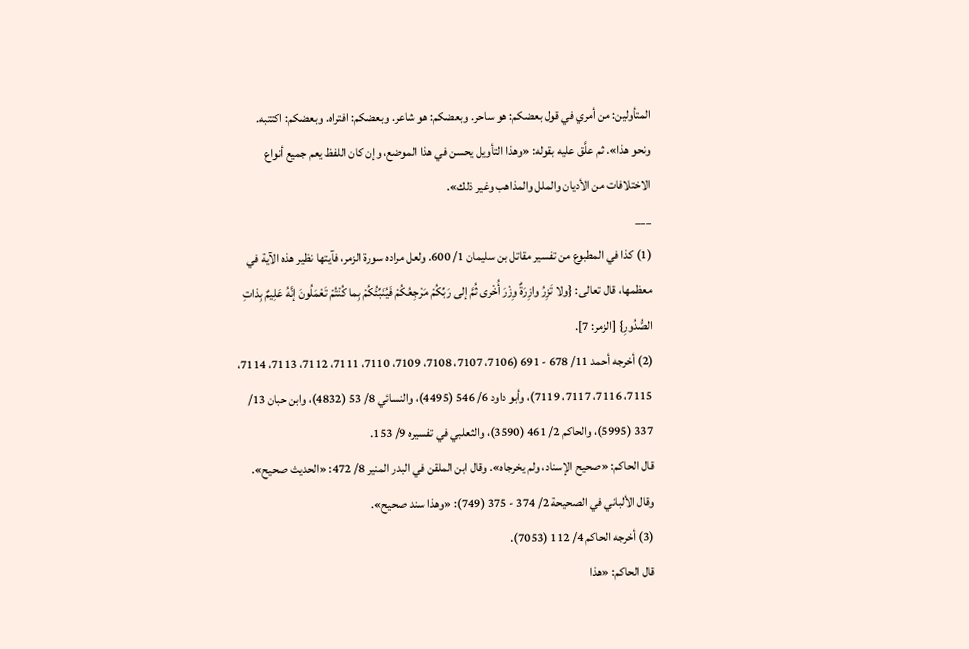المتأولين: من أمري في قول بعضكم: هو ساحر. وبعضكم: هو شاعر. وبعضكم: افتراه. وبعضكم: اكتتبه. ونحو هذا». ثم علَّق عليه بقوله: «وهذا التأويل يحسن في هذا الموضع، وإن كان اللفظ يعم جميع أنواع الاختلافات من الأديان والملل والمذاهب وغير ذلك».
___
(1) كذا في المطبوع من تفسير مقاتل بن سليمان 1/ 600. ولعل مراده سورة الزمر، فآيتها نظير هذه الآية في معظمها، قال تعالى: {ولا تَزِرُ وازِرَةٌ وِزْرَ أُخْرى ثُمَّ إلى رَبِّكُمْ مَرْجِعُكُمْ فَيُنَبِّئُكُمْ بِما كُنْتُمْ تَعْمَلُونَ إنَّهُ عَلِيمٌ بِذاتِ الصُّدُورِ} [الزمر: 7].
(2) أخرجه أحمد 11/ 678 - 691 (7106، 7107، 7108، 7109، 7110، 7111، 7112، 7113، 7114، 7115، 7116، 7117، 7119)، وأبو داود 6/ 546 (4495)، والنسائي 8/ 53 (4832)، وابن حبان 13/ 337 (5995)، والحاكم 2/ 461 (3590)، والثعلبي في تفسيره 9/ 153.
قال الحاكم: «صحيح الإسناد، ولم يخرجاه». وقال ابن الملقن في البدر المنير 8/ 472: «الحديث صحيح». وقال الألباني في الصحيحة 2/ 374 - 375 (749): «وهذا سند صحيح».
(3) أخرجه الحاكم 4/ 112 (7053).
قال الحاكم: «هذا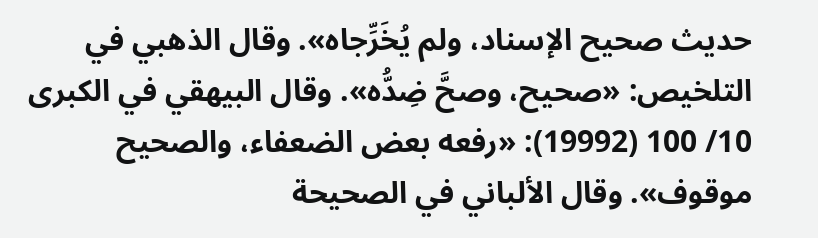حديث صحيح الإسناد، ولم يُخَرِّجاه». وقال الذهبي في التلخيص: «صحيح، وصحَّ ضِدُّه». وقال البيهقي في الكبرى 10/ 100 (19992): «رفعه بعض الضعفاء، والصحيح موقوف». وقال الألباني في الصحيحة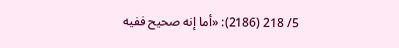5/ 218 (2186): «أما إنه صحيح ففيه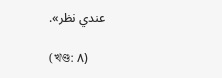عندي نظر».

(খণ্ড: ٨)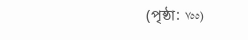(পৃষ্ঠা: ٧٥٥)